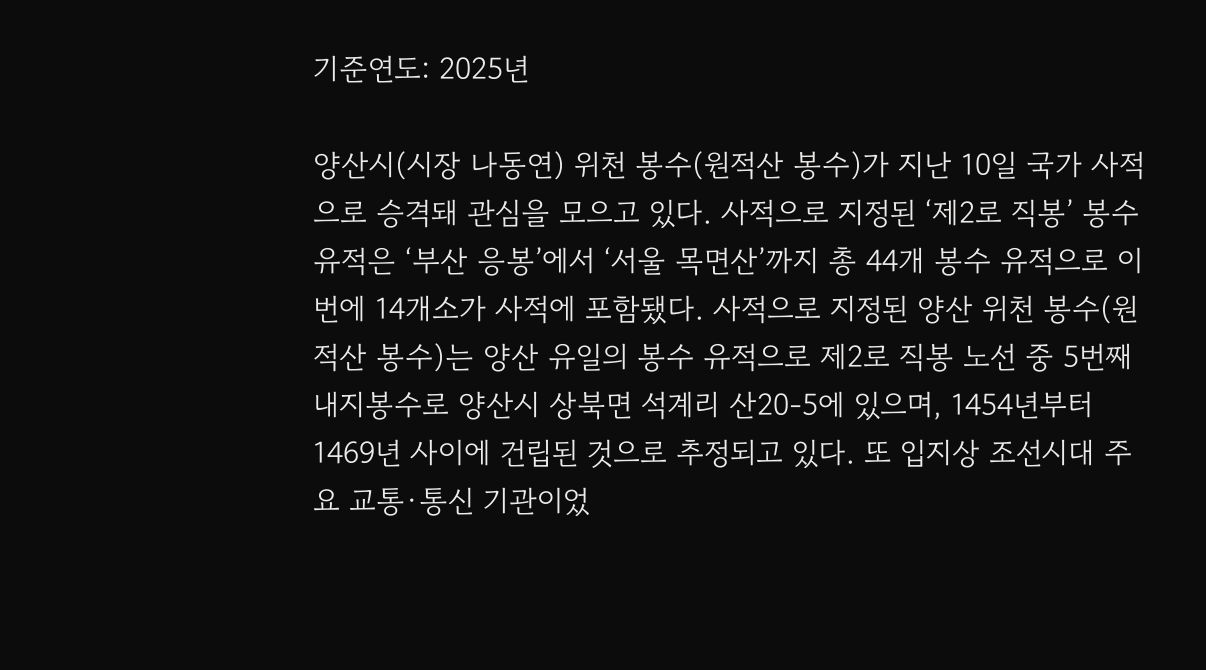기준연도: 2025년

양산시(시장 나동연) 위천 봉수(원적산 봉수)가 지난 10일 국가 사적으로 승격돼 관심을 모으고 있다. 사적으로 지정된 ‘제2로 직봉’ 봉수유적은 ‘부산 응봉’에서 ‘서울 목면산’까지 총 44개 봉수 유적으로 이번에 14개소가 사적에 포함됐다. 사적으로 지정된 양산 위천 봉수(원적산 봉수)는 양산 유일의 봉수 유적으로 제2로 직봉 노선 중 5번째 내지봉수로 양산시 상북면 석계리 산20-5에 있으며, 1454년부터 1469년 사이에 건립된 것으로 추정되고 있다. 또 입지상 조선시대 주요 교통·통신 기관이었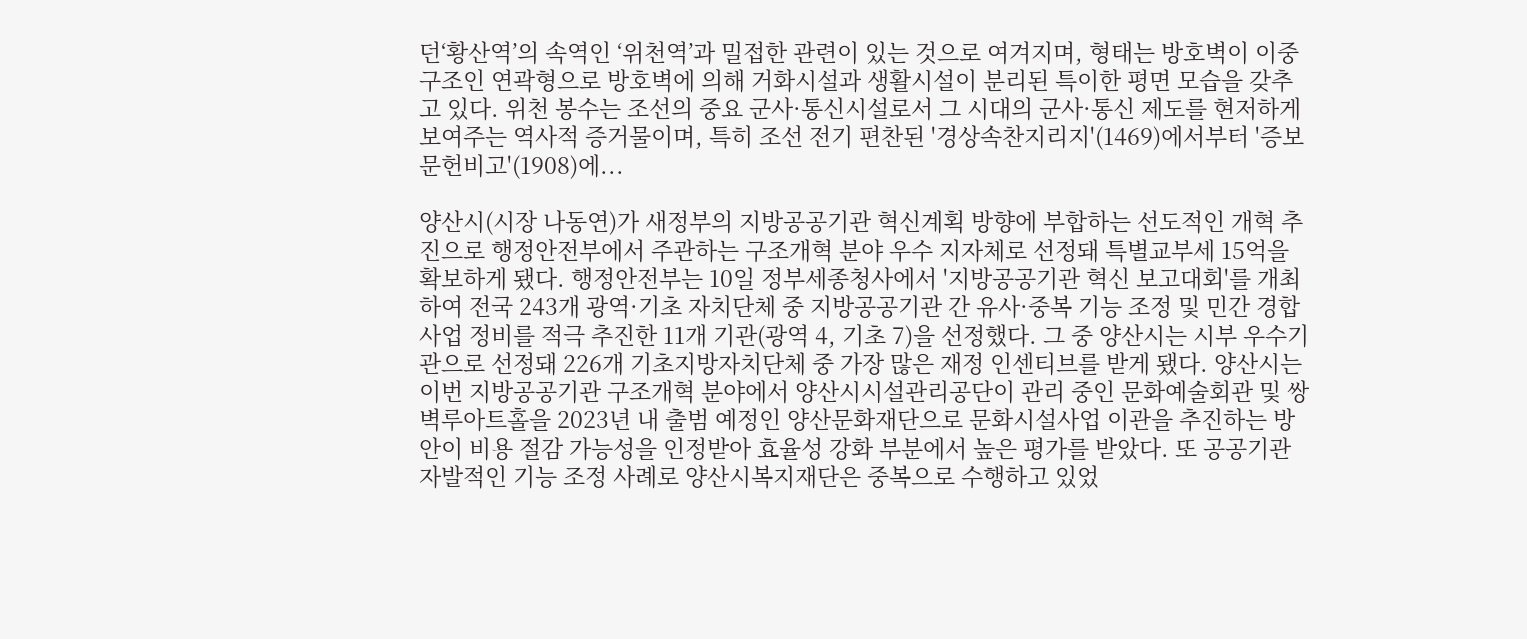던‘황산역’의 속역인 ‘위천역’과 밀접한 관련이 있는 것으로 여겨지며, 형태는 방호벽이 이중구조인 연곽형으로 방호벽에 의해 거화시설과 생활시설이 분리된 특이한 평면 모습을 갖추고 있다. 위천 봉수는 조선의 중요 군사·통신시설로서 그 시대의 군사·통신 제도를 현저하게 보여주는 역사적 증거물이며, 특히 조선 전기 편찬된 '경상속찬지리지'(1469)에서부터 '증보문헌비고'(1908)에...

양산시(시장 나동연)가 새정부의 지방공공기관 혁신계획 방향에 부합하는 선도적인 개혁 추진으로 행정안전부에서 주관하는 구조개혁 분야 우수 지자체로 선정돼 특별교부세 15억을 확보하게 됐다. 행정안전부는 10일 정부세종청사에서 '지방공공기관 혁신 보고대회'를 개최하여 전국 243개 광역·기초 자치단체 중 지방공공기관 간 유사·중복 기능 조정 및 민간 경합사업 정비를 적극 추진한 11개 기관(광역 4, 기초 7)을 선정했다. 그 중 양산시는 시부 우수기관으로 선정돼 226개 기초지방자치단체 중 가장 많은 재정 인센티브를 받게 됐다. 양산시는 이번 지방공공기관 구조개혁 분야에서 양산시시설관리공단이 관리 중인 문화예술회관 및 쌍벽루아트홀을 2023년 내 출범 예정인 양산문화재단으로 문화시설사업 이관을 추진하는 방안이 비용 절감 가능성을 인정받아 효율성 강화 부분에서 높은 평가를 받았다. 또 공공기관 자발적인 기능 조정 사례로 양산시복지재단은 중복으로 수행하고 있었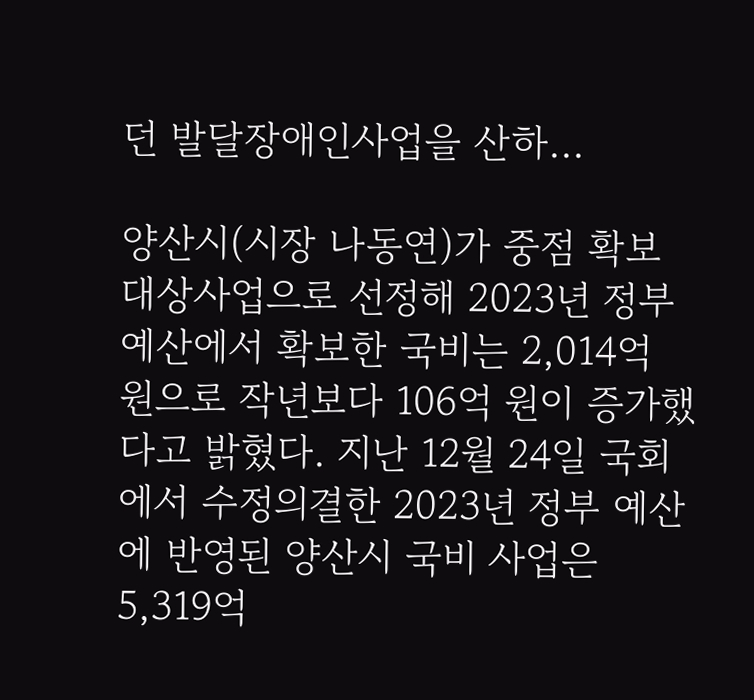던 발달장애인사업을 산하...

양산시(시장 나동연)가 중점 확보 대상사업으로 선정해 2023년 정부 예산에서 확보한 국비는 2,014억 원으로 작년보다 106억 원이 증가했다고 밝혔다. 지난 12월 24일 국회에서 수정의결한 2023년 정부 예산에 반영된 양산시 국비 사업은 5,319억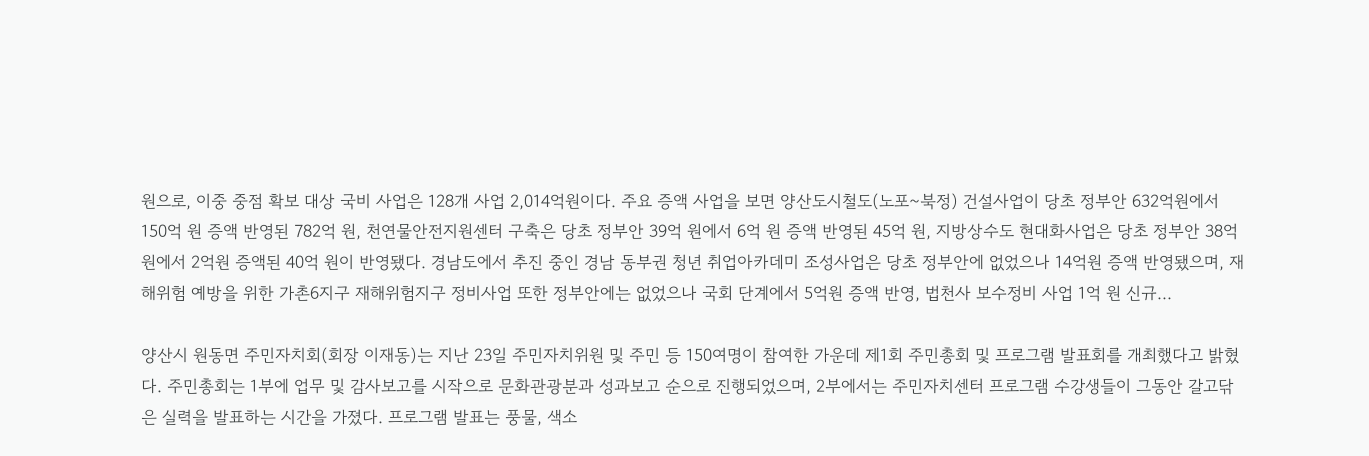원으로, 이중 중점 확보 대상 국비 사업은 128개 사업 2,014억원이다. 주요 증액 사업을 보면 양산도시철도(노포~북정) 건설사업이 당초 정부안 632억원에서 150억 원 증액 반영된 782억 원, 천연물안전지원센터 구축은 당초 정부안 39억 원에서 6억 원 증액 반영된 45억 원, 지방상수도 현대화사업은 당초 정부안 38억원에서 2억원 증액된 40억 원이 반영됐다. 경남도에서 추진 중인 경남 동부권 청년 취업아카데미 조성사업은 당초 정부안에 없었으나 14억원 증액 반영됐으며, 재해위험 예방을 위한 가촌6지구 재해위험지구 정비사업 또한 정부안에는 없었으나 국회 단계에서 5억원 증액 반영, 법천사 보수정비 사업 1억 원 신규...

양산시 원동면 주민자치회(회장 이재동)는 지난 23일 주민자치위원 및 주민 등 150여명이 참여한 가운데 제1회 주민총회 및 프로그램 발표회를 개최했다고 밝혔다. 주민총회는 1부에 업무 및 감사보고를 시작으로 문화관광분과 성과보고 순으로 진행되었으며, 2부에서는 주민자치센터 프로그램 수강생들이 그동안 갈고닦은 실력을 발표하는 시간을 가졌다. 프로그램 발표는 풍물, 색소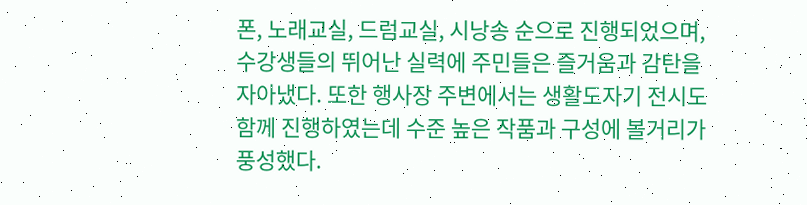폰, 노래교실, 드럼교실, 시낭송 순으로 진행되었으며, 수강생들의 뛰어난 실력에 주민들은 즐거움과 감탄을 자아냈다. 또한 행사장 주변에서는 생활도자기 전시도 함께 진행하였는데 수준 높은 작품과 구성에 볼거리가 풍성했다.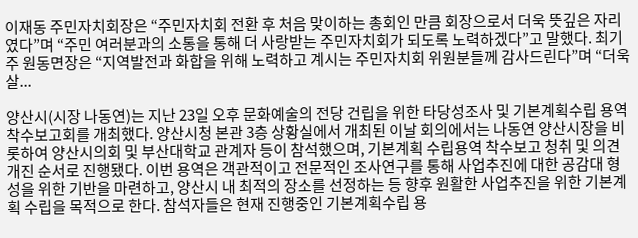이재동 주민자치회장은 “주민자치회 전환 후 처음 맞이하는 총회인 만큼 회장으로서 더욱 뜻깊은 자리였다”며 “주민 여러분과의 소통을 통해 더 사랑받는 주민자치회가 되도록 노력하겠다”고 말했다. 최기주 원동면장은 “지역발전과 화합을 위해 노력하고 계시는 주민자치회 위원분들께 감사드린다”며 “더욱 살...

양산시(시장 나동연)는 지난 23일 오후 문화예술의 전당 건립을 위한 타당성조사 및 기본계획수립 용역 착수보고회를 개최했다. 양산시청 본관 3층 상황실에서 개최된 이날 회의에서는 나동연 양산시장을 비롯하여 양산시의회 및 부산대학교 관계자 등이 참석했으며, 기본계획 수립용역 착수보고 청취 및 의견 개진 순서로 진행됐다. 이번 용역은 객관적이고 전문적인 조사연구를 통해 사업추진에 대한 공감대 형성을 위한 기반을 마련하고, 양산시 내 최적의 장소를 선정하는 등 향후 원활한 사업추진을 위한 기본계획 수립을 목적으로 한다. 참석자들은 현재 진행중인 기본계획수립 용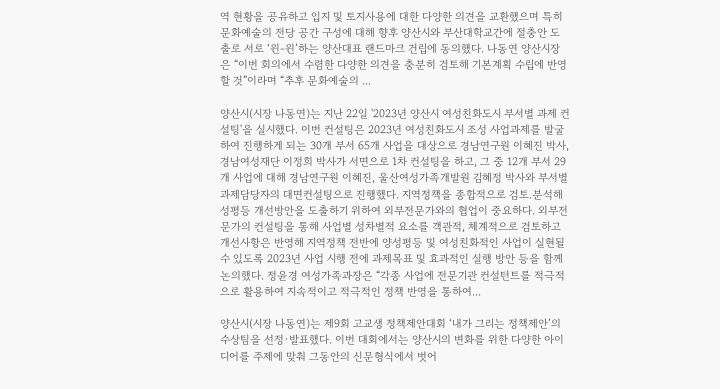역 현황을 공유하고 입지 및 토지사용에 대한 다양한 의견을 교환했으며 특히 문화예술의 전당 공간 구성에 대해 향후 양산시와 부산대학교간에 절충안 도출로 서로 ‘윈-윈’하는 양산대표 랜드마크 건립에 동의했다. 나동연 양산시장은 “이번 회의에서 수렴한 다양한 의견을 충분히 검토해 기본계획 수립에 반영할 것”이라며 “추후 문화예술의 ...

양산시(시장 나동연)는 지난 22일 '2023년 양산시 여성친화도시 부서별 과제 컨설팅'을 실시했다. 이번 컨설팅은 2023년 여성친화도시 조성 사업과제를 발굴하여 진행하게 되는 30개 부서 65개 사업을 대상으로 경남연구원 이혜진 박사, 경남여성재단 이정희 박사가 서면으로 1차 컨설팅을 하고, 그 중 12개 부서 29개 사업에 대해 경남연구원 이혜진, 울산여성가족개발원 김혜정 박사와 부서별 과제담당자의 대면컨설팅으로 진행했다. 지역정책을 종합적으로 검토.분석해 성평등 개선방안을 도출하기 위하여 외부전문가와의 협업이 중요하다. 외부전문가의 컨설팅을 통해 사업별 성차별적 요소를 객관적, 체계적으로 검토하고 개선사항은 반영해 지역정책 전반에 양성평등 및 여성친화적인 사업이 실현될 수 있도록 2023년 사업 시행 전에 과제목표 및 효과적인 실행 방안 등을 함께 논의했다. 정윤경 여성가족과장은 “각종 사업에 전문기관 컨설턴트를 적극적으로 활용하여 지속적이고 적극적인 정책 반영을 통하여...

양산시(시장 나동연)는 제9회 고교생 정책제안대회 ‘내가 그리는 정책제안’의 수상팀을 선정·발표했다. 이번 대회에서는 양산시의 변화를 위한 다양한 아이디어를 주제에 맞춰 그동안의 신문형식에서 벗어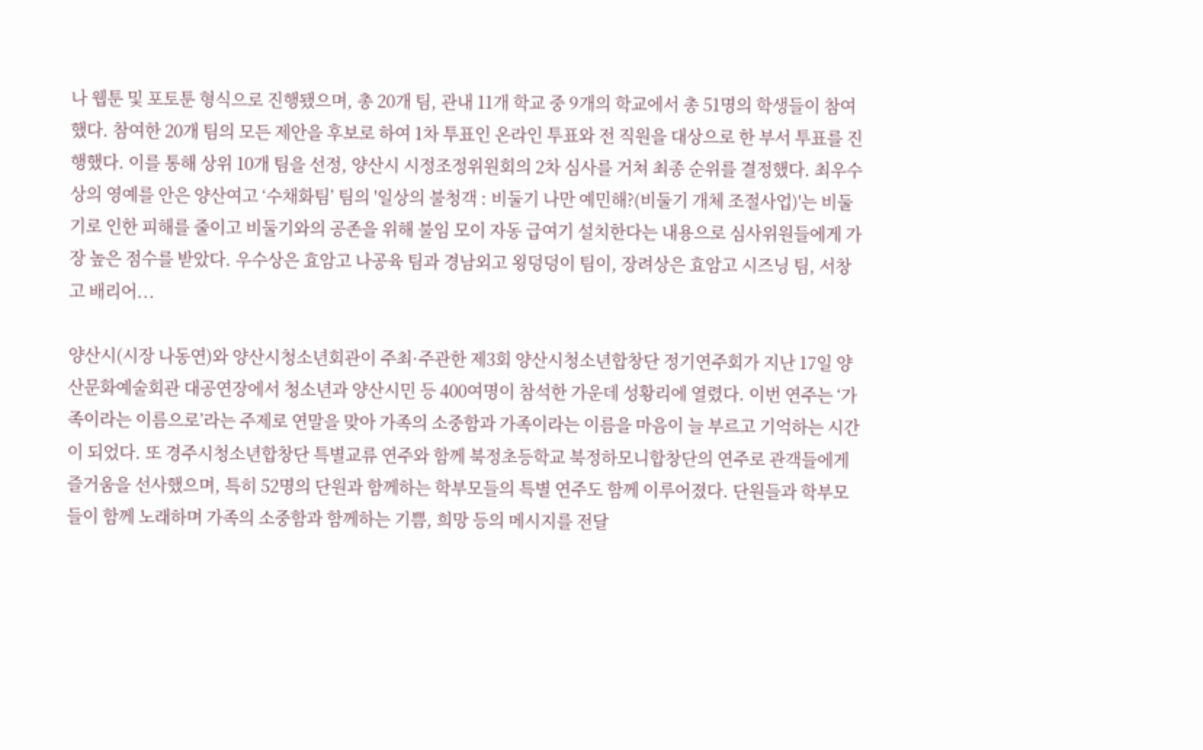나 웹툰 및 포토툰 형식으로 진행됐으며, 총 20개 팀, 관내 11개 학교 중 9개의 학교에서 총 51명의 학생들이 참여했다. 참여한 20개 팀의 모든 제안을 후보로 하여 1차 투표인 온라인 투표와 전 직원을 대상으로 한 부서 투표를 진행했다. 이를 통해 상위 10개 팀을 선정, 양산시 시정조정위원회의 2차 심사를 거쳐 최종 순위를 결정했다. 최우수상의 영예를 안은 양산여고 ‘수채화팀’ 팀의 '일상의 불청객 : 비둘기 나만 예민해?(비둘기 개체 조절사업)'는 비둘기로 인한 피해를 줄이고 비둘기와의 공존을 위해 불임 모이 자동 급여기 설치한다는 내용으로 심사위원들에게 가장 높은 점수를 받았다. 우수상은 효암고 나공육 팀과 경남외고 욍덩덩이 팀이, 장려상은 효암고 시즈닝 팀, 서창고 배리어...

양산시(시장 나동연)와 양산시청소년회관이 주최·주관한 제3회 양산시청소년합창단 정기연주회가 지난 17일 양산문화예술회관 대공연장에서 청소년과 양산시민 등 400여명이 참석한 가운데 성황리에 열렸다. 이번 연주는 ‘가족이라는 이름으로’라는 주제로 연말을 맞아 가족의 소중함과 가족이라는 이름을 마음이 늘 부르고 기억하는 시간이 되었다. 또 경주시청소년합창단 특별교류 연주와 함께 북정초등학교 북정하모니합창단의 연주로 관객들에게 즐거움을 선사했으며, 특히 52명의 단원과 함께하는 학부모들의 특별 연주도 함께 이루어졌다. 단원들과 학부모들이 함께 노래하며 가족의 소중함과 함께하는 기쁨, 희망 등의 메시지를 전달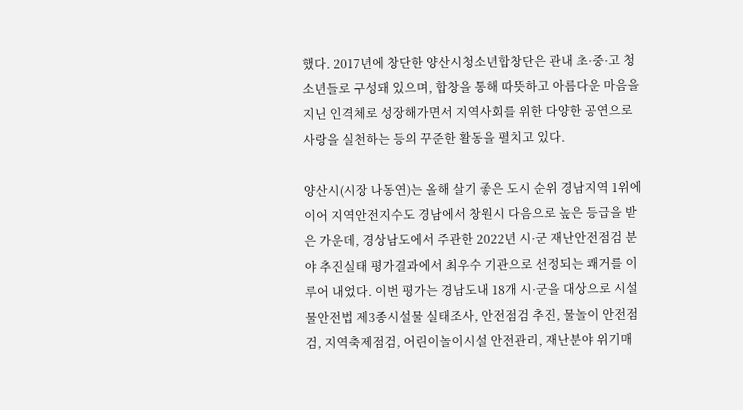했다. 2017년에 창단한 양산시청소년합창단은 관내 초·중·고 청소년들로 구성돼 있으며, 합창을 통해 따뜻하고 아름다운 마음을 지닌 인격체로 성장해가면서 지역사회를 위한 다양한 공연으로 사랑을 실천하는 등의 꾸준한 활동을 펼치고 있다.

양산시(시장 나동연)는 올해 살기 좋은 도시 순위 경남지역 1위에 이어 지역안전지수도 경남에서 창원시 다음으로 높은 등급을 받은 가운데, 경상남도에서 주관한 2022년 시·군 재난안전점검 분야 추진실태 평가결과에서 최우수 기관으로 선정되는 쾌거를 이루어 내었다. 이번 평가는 경남도내 18개 시·군을 대상으로 시설물안전법 제3종시설물 실태조사, 안전점검 추진, 물놀이 안전점검, 지역축제점검, 어린이놀이시설 안전관리, 재난분야 위기매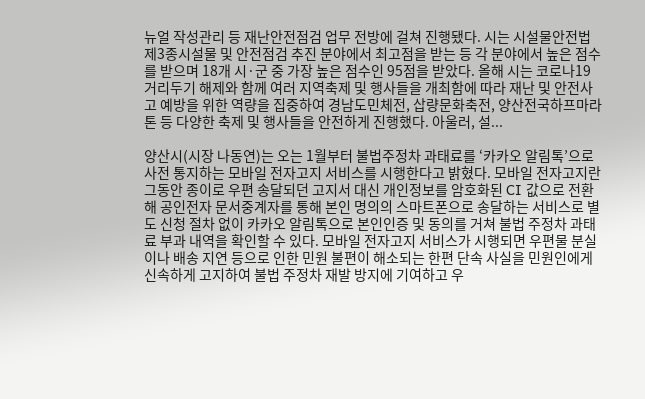뉴얼 작성관리 등 재난안전점검 업무 전방에 걸쳐 진행됐다. 시는 시설물안전법 제3종시설물 및 안전점검 추진 분야에서 최고점을 받는 등 각 분야에서 높은 점수를 받으며 18개 시·군 중 가장 높은 점수인 95점을 받았다. 올해 시는 코로나19 거리두기 해제와 함께 여러 지역축제 및 행사들을 개최함에 따라 재난 및 안전사고 예방을 위한 역량을 집중하여 경남도민체전, 삽량문화축전, 양산전국하프마라톤 등 다양한 축제 및 행사들을 안전하게 진행했다. 아울러, 설...

양산시(시장 나동연)는 오는 1월부터 불법주정차 과태료를 ‘카카오 알림톡’으로 사전 통지하는 모바일 전자고지 서비스를 시행한다고 밝혔다. 모바일 전자고지란 그동안 종이로 우편 송달되던 고지서 대신 개인정보를 암호화된 CI 값으로 전환해 공인전자 문서중계자를 통해 본인 명의의 스마트폰으로 송달하는 서비스로 별도 신청 절차 없이 카카오 알림톡으로 본인인증 및 동의를 거쳐 불법 주정차 과태료 부과 내역을 확인할 수 있다. 모바일 전자고지 서비스가 시행되면 우편물 분실이나 배송 지연 등으로 인한 민원 불편이 해소되는 한편 단속 사실을 민원인에게 신속하게 고지하여 불법 주정차 재발 방지에 기여하고 우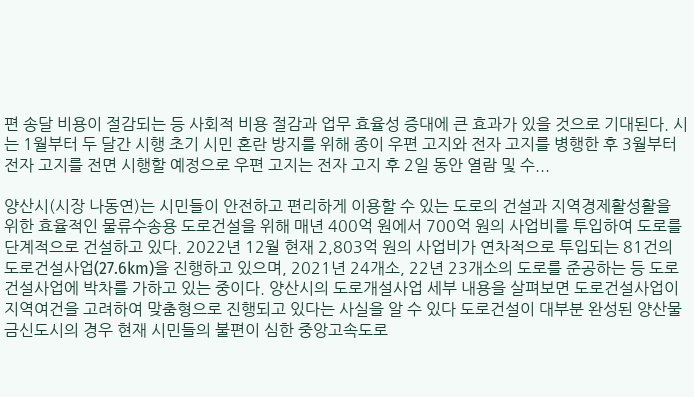편 송달 비용이 절감되는 등 사회적 비용 절감과 업무 효율성 증대에 큰 효과가 있을 것으로 기대된다. 시는 1월부터 두 달간 시행 초기 시민 혼란 방지를 위해 종이 우편 고지와 전자 고지를 병행한 후 3월부터 전자 고지를 전면 시행할 예정으로 우편 고지는 전자 고지 후 2일 동안 열람 및 수...

양산시(시장 나동연)는 시민들이 안전하고 편리하게 이용할 수 있는 도로의 건설과 지역경제활성활을 위한 효율적인 물류수송용 도로건설을 위해 매년 400억 원에서 700억 원의 사업비를 투입하여 도로를 단계적으로 건설하고 있다. 2022년 12월 현재 2,803억 원의 사업비가 연차적으로 투입되는 81건의 도로건설사업(27.6km)을 진행하고 있으며, 2021년 24개소, 22년 23개소의 도로를 준공하는 등 도로건설사업에 박차를 가하고 있는 중이다. 양산시의 도로개설사업 세부 내용을 살펴보면 도로건설사업이 지역여건을 고려하여 맞춤형으로 진행되고 있다는 사실을 알 수 있다 도로건설이 대부분 완성된 양산물금신도시의 경우 현재 시민들의 불편이 심한 중앙고속도로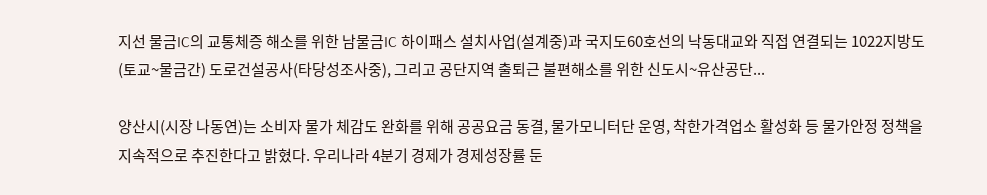지선 물금IC의 교통체증 해소를 위한 남물금IC 하이패스 설치사업(설계중)과 국지도60호선의 낙동대교와 직접 연결되는 1022지방도(토교~물금간) 도로건설공사(타당성조사중), 그리고 공단지역 출퇴근 불편해소를 위한 신도시~유산공단...

양산시(시장 나동연)는 소비자 물가 체감도 완화를 위해 공공요금 동결, 물가모니터단 운영, 착한가격업소 활성화 등 물가안정 정책을 지속적으로 추진한다고 밝혔다. 우리나라 4분기 경제가 경제성장률 둔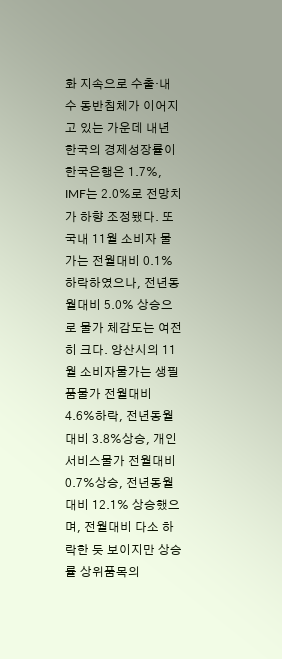화 지속으로 수출·내수 동반침체가 이어지고 있는 가운데 내년 한국의 경제성장률이 한국은행은 1.7%, IMF는 2.0%로 전망치가 하향 조정됐다. 또 국내 11월 소비자 물가는 전월대비 0.1% 하락하였으나, 전년동월대비 5.0% 상승으로 물가 체감도는 여전히 크다. 양산시의 11월 소비자물가는 생필품물가 전월대비 4.6%하락, 전년동월대비 3.8%상승, 개인서비스물가 전월대비 0.7%상승, 전년동월대비 12.1% 상승했으며, 전월대비 다소 하락한 듯 보이지만 상승률 상위품목의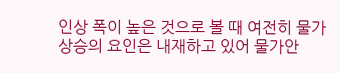인상 폭이 높은 것으로 볼 때 여전히 물가상승의 요인은 내재하고 있어 물가안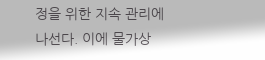정을 위한 지속 관리에 나선다. 이에 물가상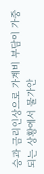승과 금리인상으로 가계비 부담이 가중되는 상황에서 물가안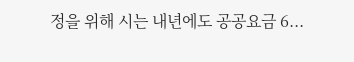정을 위해 시는 내년에도 공공요금 6...